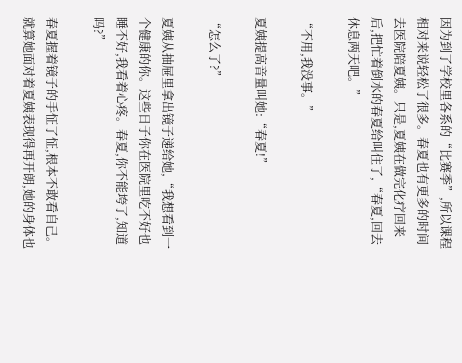因为到了学校里各系的“比赛季”,所以课程相对来说轻松了很多。春夏也有更多的时间去医院陪夏姨。只是,夏姨在做完化疗回来后,把忙着倒水的春夏给叫住了,“春夏,回去休息两天吧。”

“不用,我没事。”

夏姨提高音量叫她:“春夏!”

“怎么了?”

夏姨从抽屉里拿出镜子递给她,“我想看到一个健康的你。这些日子你在医院里吃不好也睡不好,我看着心疼。春夏,你不能垮了,知道吗?”

春夏握着镜子的手怔了怔,根本不敢看自己。就算她面对着夏姨表现得再开朗,她的身体也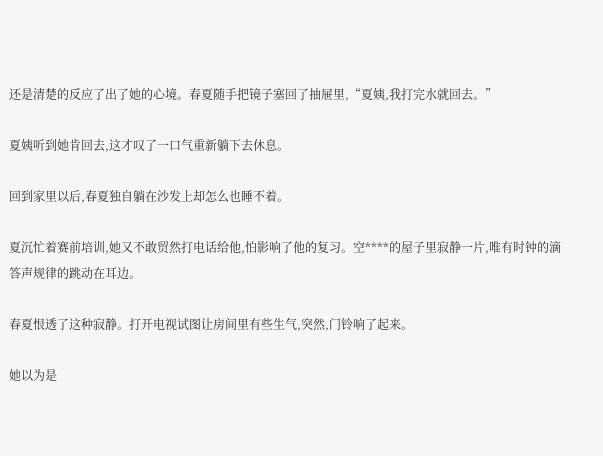还是清楚的反应了出了她的心境。春夏随手把镜子塞回了抽屉里,“夏姨,我打完水就回去。”

夏姨听到她肯回去,这才叹了一口气重新躺下去休息。

回到家里以后,春夏独自躺在沙发上却怎么也睡不着。

夏沉忙着赛前培训,她又不敢贸然打电话给他,怕影响了他的复习。空****的屋子里寂静一片,唯有时钟的滴答声规律的跳动在耳边。

春夏恨透了这种寂静。打开电视试图让房间里有些生气,突然,门铃响了起来。

她以为是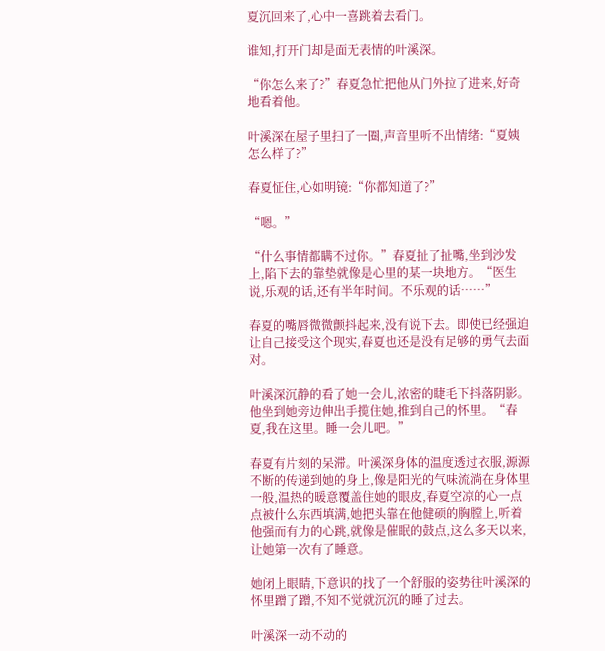夏沉回来了,心中一喜跳着去看门。

谁知,打开门却是面无表情的叶溪深。

“你怎么来了?”春夏急忙把他从门外拉了进来,好奇地看着他。

叶溪深在屋子里扫了一圈,声音里听不出情绪:“夏姨怎么样了?”

春夏怔住,心如明镜:“你都知道了?”

“嗯。”

“什么事情都瞒不过你。”春夏扯了扯嘴,坐到沙发上,陷下去的靠垫就像是心里的某一块地方。“医生说,乐观的话,还有半年时间。不乐观的话……”

春夏的嘴唇微微颤抖起来,没有说下去。即使已经强迫让自己接受这个现实,春夏也还是没有足够的勇气去面对。

叶溪深沉静的看了她一会儿,浓密的睫毛下抖落阴影。他坐到她旁边伸出手揽住她,推到自己的怀里。“春夏,我在这里。睡一会儿吧。”

春夏有片刻的呆滞。叶溪深身体的温度透过衣服,源源不断的传递到她的身上,像是阳光的气味流淌在身体里一般,温热的暖意覆盖住她的眼皮,春夏空凉的心一点点被什么东西填满,她把头靠在他健硕的胸膛上,听着他强而有力的心跳,就像是催眠的鼓点,这么多天以来,让她第一次有了睡意。

她闭上眼睛,下意识的找了一个舒服的姿势往叶溪深的怀里蹭了蹭,不知不觉就沉沉的睡了过去。

叶溪深一动不动的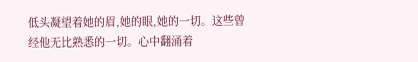低头凝望着她的眉,她的眼,她的一切。这些曾经他无比熟悉的一切。心中翻涌着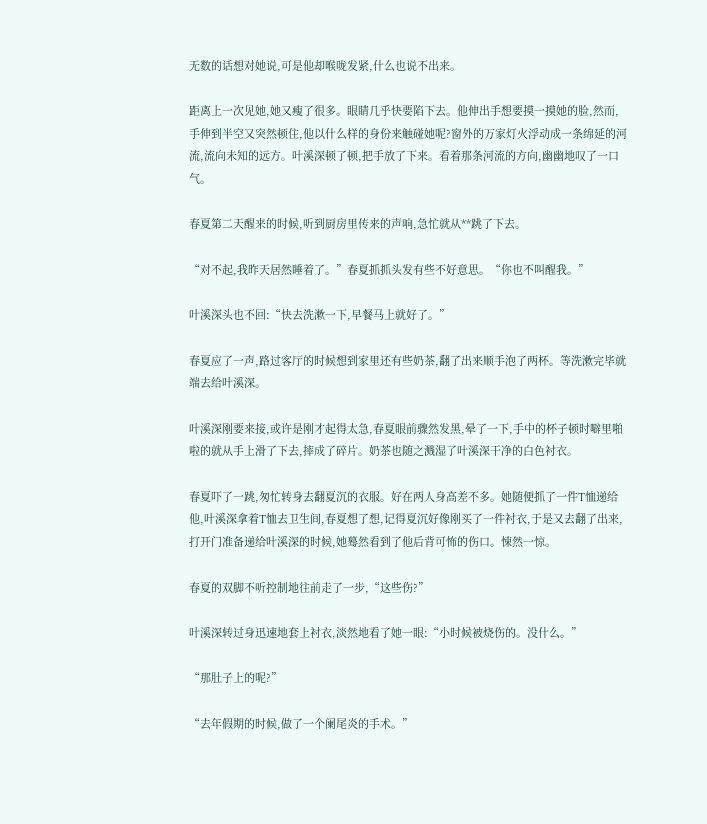无数的话想对她说,可是他却喉咙发紧,什么也说不出来。

距离上一次见她,她又瘦了很多。眼睛几乎快要陷下去。他伸出手想要摸一摸她的脸,然而,手伸到半空又突然顿住,他以什么样的身份来触碰她呢?窗外的万家灯火浮动成一条绵延的河流,流向未知的远方。叶溪深顿了顿,把手放了下来。看着那条河流的方向,幽幽地叹了一口气。

春夏第二天醒来的时候,听到厨房里传来的声响,急忙就从**跳了下去。

“对不起,我昨天居然睡着了。”春夏抓抓头发有些不好意思。“你也不叫醒我。”

叶溪深头也不回:“快去洗漱一下,早餐马上就好了。”

春夏应了一声,路过客厅的时候想到家里还有些奶茶,翻了出来顺手泡了两杯。等洗漱完毕就端去给叶溪深。

叶溪深刚要来接,或许是刚才起得太急,春夏眼前骤然发黑,晕了一下,手中的杯子顿时噼里啪啦的就从手上滑了下去,摔成了碎片。奶茶也随之溅湿了叶溪深干净的白色衬衣。

春夏吓了一跳,匆忙转身去翻夏沉的衣服。好在两人身高差不多。她随便抓了一件T恤递给他,叶溪深拿着T恤去卫生间,春夏想了想,记得夏沉好像刚买了一件衬衣,于是又去翻了出来,打开门准备递给叶溪深的时候,她蓦然看到了他后背可怖的伤口。悚然一惊。

春夏的双脚不听控制地往前走了一步,“这些伤?”

叶溪深转过身迅速地套上衬衣,淡然地看了她一眼:“小时候被烧伤的。没什么。”

“那肚子上的呢?”

“去年假期的时候,做了一个阑尾炎的手术。”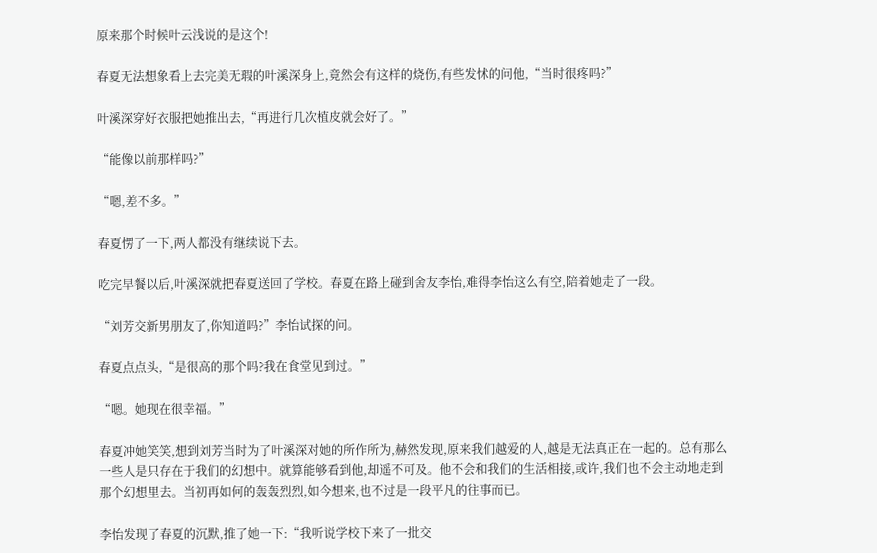原来那个时候叶云浅说的是这个!

春夏无法想象看上去完美无瑕的叶溪深身上,竟然会有这样的烧伤,有些发怵的问他,“当时很疼吗?”

叶溪深穿好衣服把她推出去,“再进行几次植皮就会好了。”

“能像以前那样吗?”

“嗯,差不多。”

春夏愣了一下,两人都没有继续说下去。

吃完早餐以后,叶溪深就把春夏送回了学校。春夏在路上碰到舍友李怡,难得李怡这么有空,陪着她走了一段。

“刘芳交新男朋友了,你知道吗?”李怡试探的问。

春夏点点头,“是很高的那个吗?我在食堂见到过。”

“嗯。她现在很幸福。”

春夏冲她笑笑,想到刘芳当时为了叶溪深对她的所作所为,赫然发现,原来我们越爱的人,越是无法真正在一起的。总有那么一些人是只存在于我们的幻想中。就算能够看到他,却遥不可及。他不会和我们的生活相接,或许,我们也不会主动地走到那个幻想里去。当初再如何的轰轰烈烈,如今想来,也不过是一段平凡的往事而已。

李怡发现了春夏的沉默,推了她一下:“我听说学校下来了一批交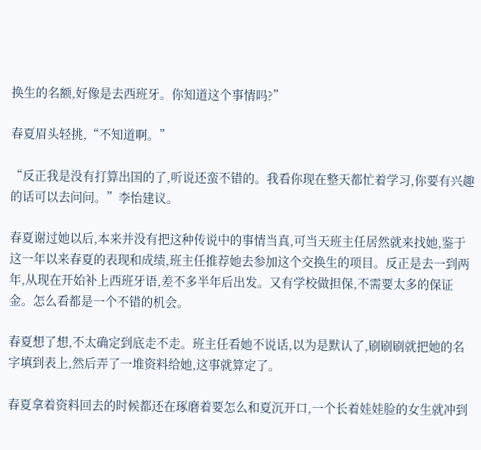换生的名额,好像是去西班牙。你知道这个事情吗?”

春夏眉头轻挑,“不知道啊。”

“反正我是没有打算出国的了,听说还蛮不错的。我看你现在整天都忙着学习,你要有兴趣的话可以去问问。”李怡建议。

春夏谢过她以后,本来并没有把这种传说中的事情当真,可当天班主任居然就来找她,鉴于这一年以来春夏的表现和成绩,班主任推荐她去参加这个交换生的项目。反正是去一到两年,从现在开始补上西班牙语,差不多半年后出发。又有学校做担保,不需要太多的保证金。怎么看都是一个不错的机会。

春夏想了想,不太确定到底走不走。班主任看她不说话,以为是默认了,刷刷刷就把她的名字填到表上,然后弄了一堆资料给她,这事就算定了。

春夏拿着资料回去的时候都还在琢磨着要怎么和夏沉开口,一个长着娃娃脸的女生就冲到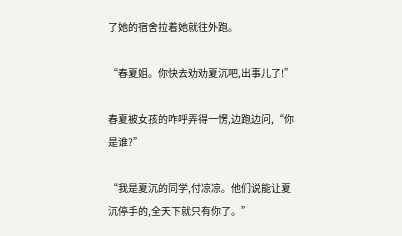了她的宿舍拉着她就往外跑。

“春夏姐。你快去劝劝夏沉吧,出事儿了!”

春夏被女孩的咋呼弄得一愣,边跑边问,“你是谁?”

“我是夏沉的同学,付凉凉。他们说能让夏沉停手的,全天下就只有你了。”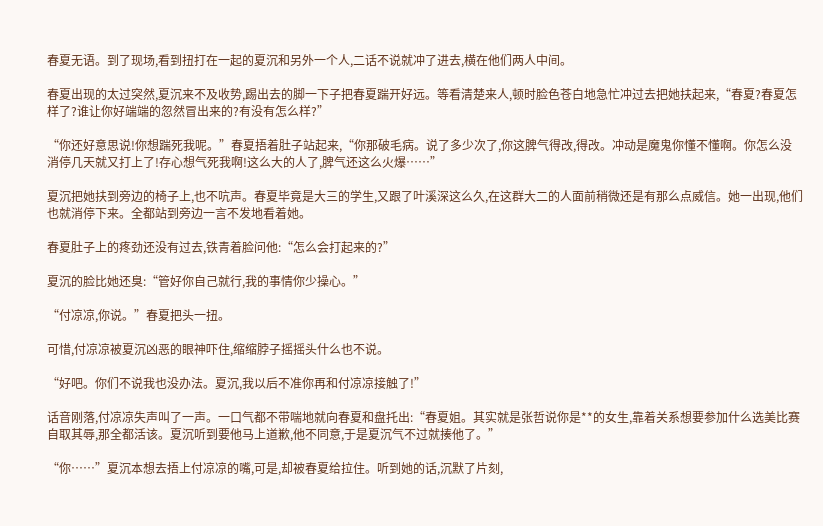春夏无语。到了现场,看到扭打在一起的夏沉和另外一个人,二话不说就冲了进去,横在他们两人中间。

春夏出现的太过突然,夏沉来不及收势,踢出去的脚一下子把春夏踹开好远。等看清楚来人,顿时脸色苍白地急忙冲过去把她扶起来,“春夏?春夏怎样了?谁让你好端端的忽然冒出来的?有没有怎么样?”

“你还好意思说!你想踹死我呢。”春夏捂着肚子站起来,“你那破毛病。说了多少次了,你这脾气得改,得改。冲动是魔鬼你懂不懂啊。你怎么没消停几天就又打上了!存心想气死我啊!这么大的人了,脾气还这么火爆……”

夏沉把她扶到旁边的椅子上,也不吭声。春夏毕竟是大三的学生,又跟了叶溪深这么久,在这群大二的人面前稍微还是有那么点威信。她一出现,他们也就消停下来。全都站到旁边一言不发地看着她。

春夏肚子上的疼劲还没有过去,铁青着脸问他:“怎么会打起来的?”

夏沉的脸比她还臭:“管好你自己就行,我的事情你少操心。”

“付凉凉,你说。”春夏把头一扭。

可惜,付凉凉被夏沉凶恶的眼神吓住,缩缩脖子摇摇头什么也不说。

“好吧。你们不说我也没办法。夏沉,我以后不准你再和付凉凉接触了!”

话音刚落,付凉凉失声叫了一声。一口气都不带喘地就向春夏和盘托出:“春夏姐。其实就是张哲说你是**的女生,靠着关系想要参加什么选美比赛自取其辱,那全都活该。夏沉听到要他马上道歉,他不同意,于是夏沉气不过就揍他了。”

“你……”夏沉本想去捂上付凉凉的嘴,可是,却被春夏给拉住。听到她的话,沉默了片刻,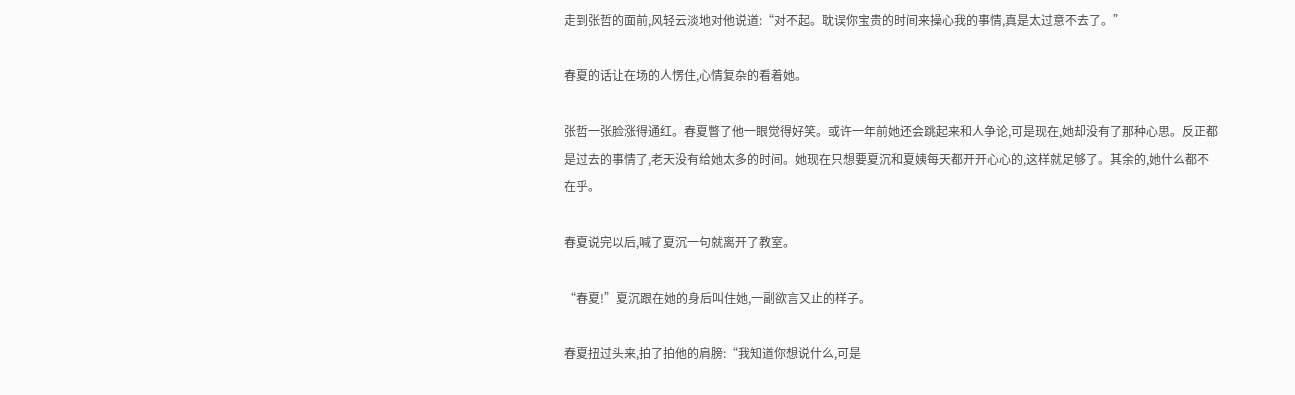走到张哲的面前,风轻云淡地对他说道:“对不起。耽误你宝贵的时间来操心我的事情,真是太过意不去了。”

春夏的话让在场的人愣住,心情复杂的看着她。

张哲一张脸涨得通红。春夏瞥了他一眼觉得好笑。或许一年前她还会跳起来和人争论,可是现在,她却没有了那种心思。反正都是过去的事情了,老天没有给她太多的时间。她现在只想要夏沉和夏姨每天都开开心心的,这样就足够了。其余的,她什么都不在乎。

春夏说完以后,喊了夏沉一句就离开了教室。

“春夏!”夏沉跟在她的身后叫住她,一副欲言又止的样子。

春夏扭过头来,拍了拍他的肩膀:“我知道你想说什么,可是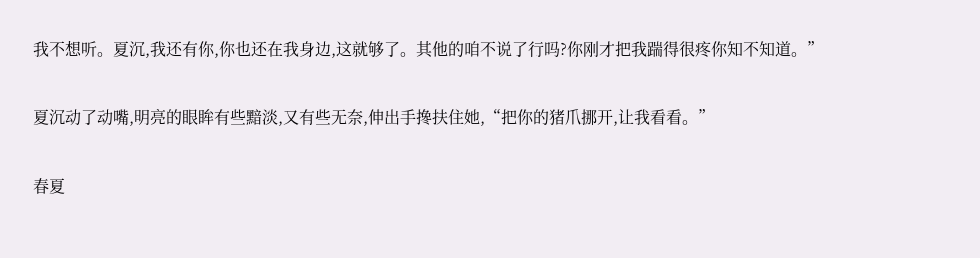我不想听。夏沉,我还有你,你也还在我身边,这就够了。其他的咱不说了行吗?你刚才把我踹得很疼你知不知道。”

夏沉动了动嘴,明亮的眼眸有些黯淡,又有些无奈,伸出手搀扶住她,“把你的猪爪挪开,让我看看。”

春夏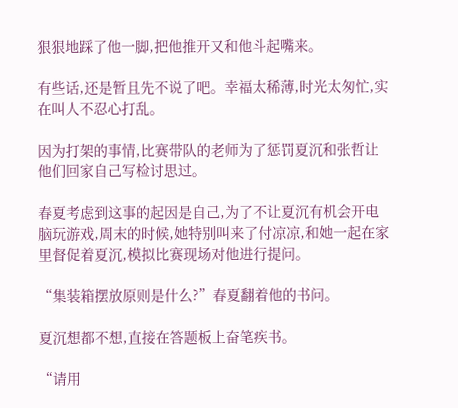狠狠地踩了他一脚,把他推开又和他斗起嘴来。

有些话,还是暂且先不说了吧。幸福太稀薄,时光太匆忙,实在叫人不忍心打乱。

因为打架的事情,比赛带队的老师为了惩罚夏沉和张哲让他们回家自己写检讨思过。

春夏考虑到这事的起因是自己,为了不让夏沉有机会开电脑玩游戏,周末的时候,她特别叫来了付凉凉,和她一起在家里督促着夏沉,模拟比赛现场对他进行提问。

“集装箱摆放原则是什么?”春夏翻着他的书问。

夏沉想都不想,直接在答题板上奋笔疾书。

“请用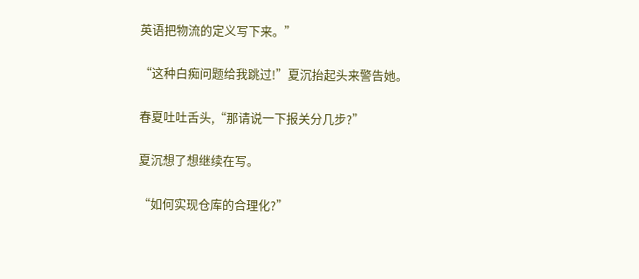英语把物流的定义写下来。”

“这种白痴问题给我跳过!”夏沉抬起头来警告她。

春夏吐吐舌头,“那请说一下报关分几步?”

夏沉想了想继续在写。

“如何实现仓库的合理化?”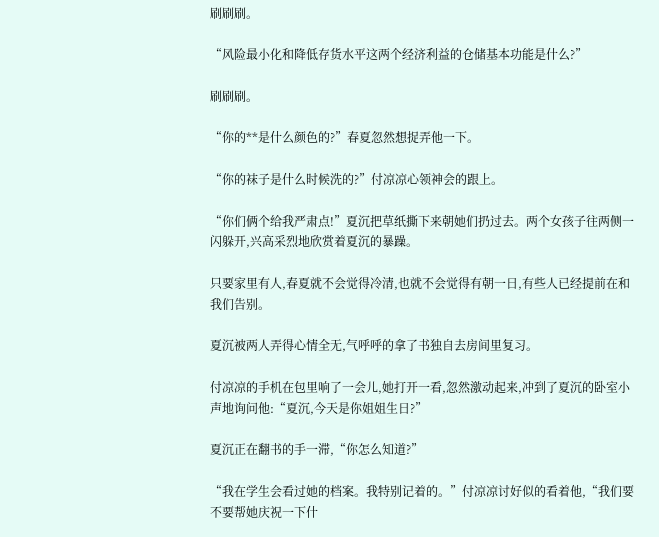刷刷刷。

“风险最小化和降低存货水平这两个经济利益的仓储基本功能是什么?”

刷刷刷。

“你的**是什么颜色的?”春夏忽然想捉弄他一下。

“你的袜子是什么时候洗的?”付凉凉心领神会的跟上。

“你们俩个给我严肃点!”夏沉把草纸撕下来朝她们扔过去。两个女孩子往两侧一闪躲开,兴高采烈地欣赏着夏沉的暴躁。

只要家里有人,春夏就不会觉得冷清,也就不会觉得有朝一日,有些人已经提前在和我们告别。

夏沉被两人弄得心情全无,气呼呼的拿了书独自去房间里复习。

付凉凉的手机在包里响了一会儿,她打开一看,忽然激动起来,冲到了夏沉的卧室小声地询问他:“夏沉,今天是你姐姐生日?”

夏沉正在翻书的手一滞,“你怎么知道?”

“我在学生会看过她的档案。我特别记着的。”付凉凉讨好似的看着他,“我们要不要帮她庆祝一下什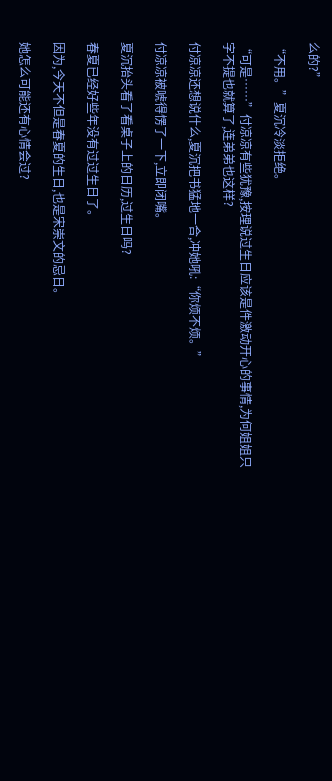么的?”

“不用。”夏沉冷淡拒绝。

“可是……”付凉凉有些犹豫,按理说过生日应该是件激动开心的事情,为何姐姐只字不提也就算了,连弟弟也这样?

付凉凉还想说什么,夏沉把书猛地一合,冲她吼:“你烦不烦。”

付凉凉被唬得愣了一下,立即闭嘴。

夏沉抬头看了看桌子上的日历,过生日吗?

春夏已经好些年没有过过生日了。

因为,今天不但是春夏的生日,也是宋崇文的忌日。

她怎么可能还有心情会过?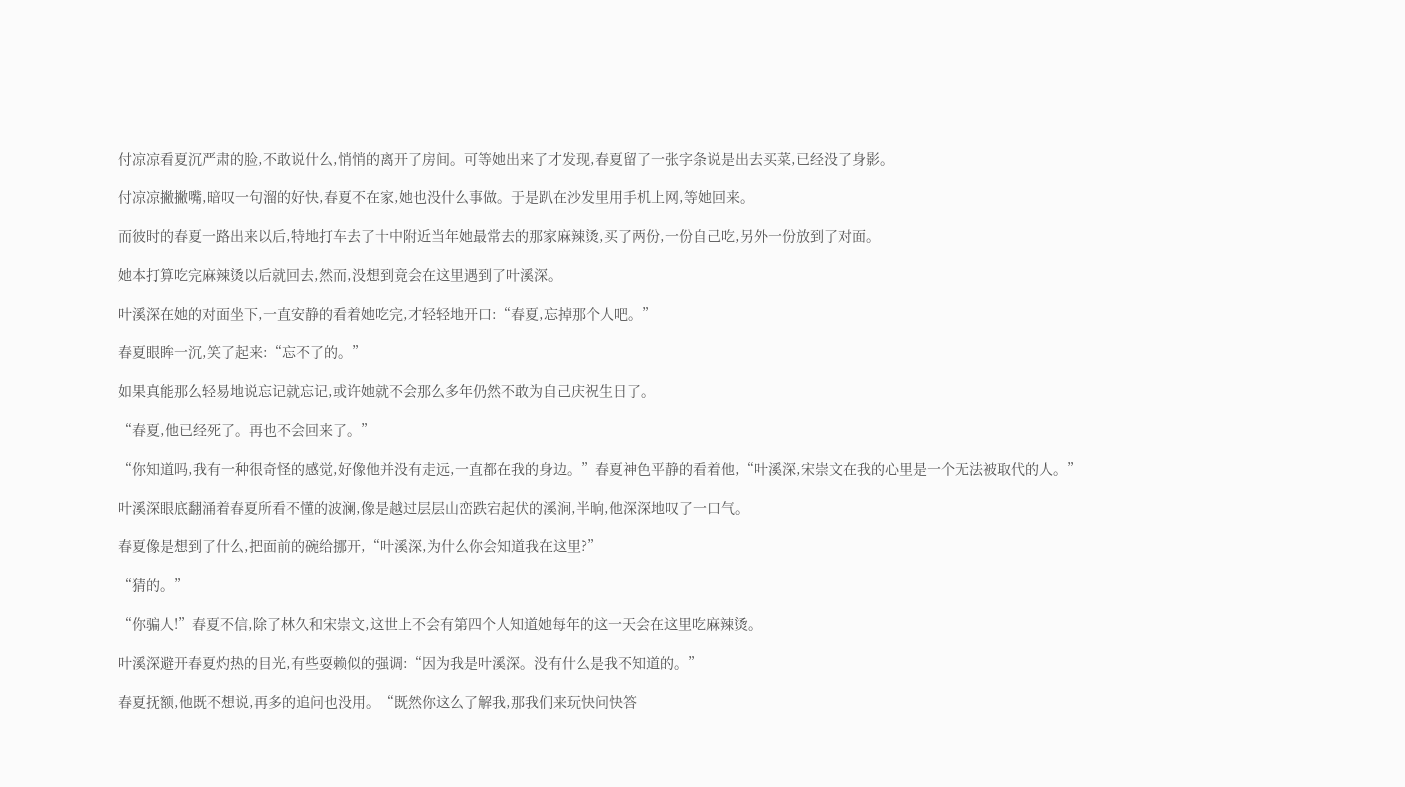付凉凉看夏沉严肃的脸,不敢说什么,悄悄的离开了房间。可等她出来了才发现,春夏留了一张字条说是出去买菜,已经没了身影。

付凉凉撇撇嘴,暗叹一句溜的好快,春夏不在家,她也没什么事做。于是趴在沙发里用手机上网,等她回来。

而彼时的春夏一路出来以后,特地打车去了十中附近当年她最常去的那家麻辣烫,买了两份,一份自己吃,另外一份放到了对面。

她本打算吃完麻辣烫以后就回去,然而,没想到竟会在这里遇到了叶溪深。

叶溪深在她的对面坐下,一直安静的看着她吃完,才轻轻地开口:“春夏,忘掉那个人吧。”

春夏眼眸一沉,笑了起来:“忘不了的。”

如果真能那么轻易地说忘记就忘记,或许她就不会那么多年仍然不敢为自己庆祝生日了。

“春夏,他已经死了。再也不会回来了。”

“你知道吗,我有一种很奇怪的感觉,好像他并没有走远,一直都在我的身边。”春夏神色平静的看着他,“叶溪深,宋崇文在我的心里是一个无法被取代的人。”

叶溪深眼底翻涌着春夏所看不懂的波澜,像是越过层层山峦跌宕起伏的溪涧,半晌,他深深地叹了一口气。

春夏像是想到了什么,把面前的碗给挪开,“叶溪深,为什么你会知道我在这里?”

“猜的。”

“你骗人!”春夏不信,除了林久和宋崇文,这世上不会有第四个人知道她每年的这一天会在这里吃麻辣烫。

叶溪深避开春夏灼热的目光,有些耍赖似的强调:“因为我是叶溪深。没有什么是我不知道的。”

春夏抚额,他既不想说,再多的追问也没用。“既然你这么了解我,那我们来玩快问快答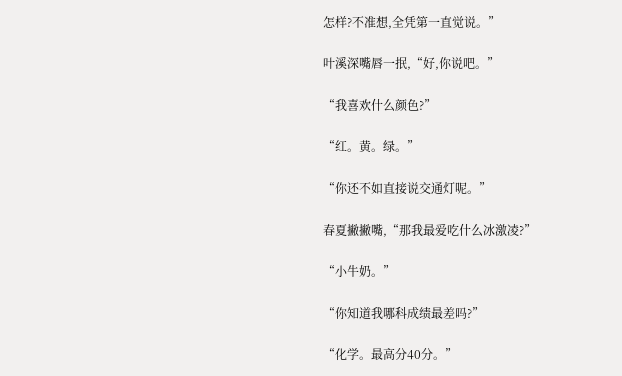怎样?不准想,全凭第一直觉说。”

叶溪深嘴唇一抿,“好,你说吧。”

“我喜欢什么颜色?”

“红。黄。绿。”

“你还不如直接说交通灯呢。”

春夏撇撇嘴,“那我最爱吃什么冰激凌?”

“小牛奶。”

“你知道我哪科成绩最差吗?”

“化学。最高分40分。”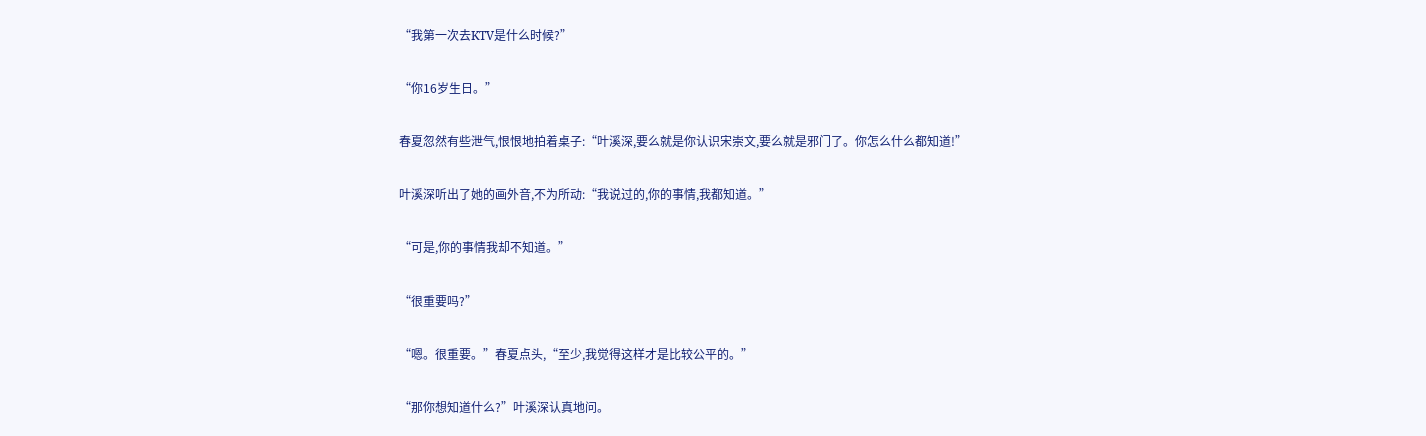“我第一次去KTV是什么时候?”

“你16岁生日。”

春夏忽然有些泄气,恨恨地拍着桌子:“叶溪深,要么就是你认识宋崇文,要么就是邪门了。你怎么什么都知道!”

叶溪深听出了她的画外音,不为所动:“我说过的,你的事情,我都知道。”

“可是,你的事情我却不知道。”

“很重要吗?”

“嗯。很重要。”春夏点头,“至少,我觉得这样才是比较公平的。”

“那你想知道什么?”叶溪深认真地问。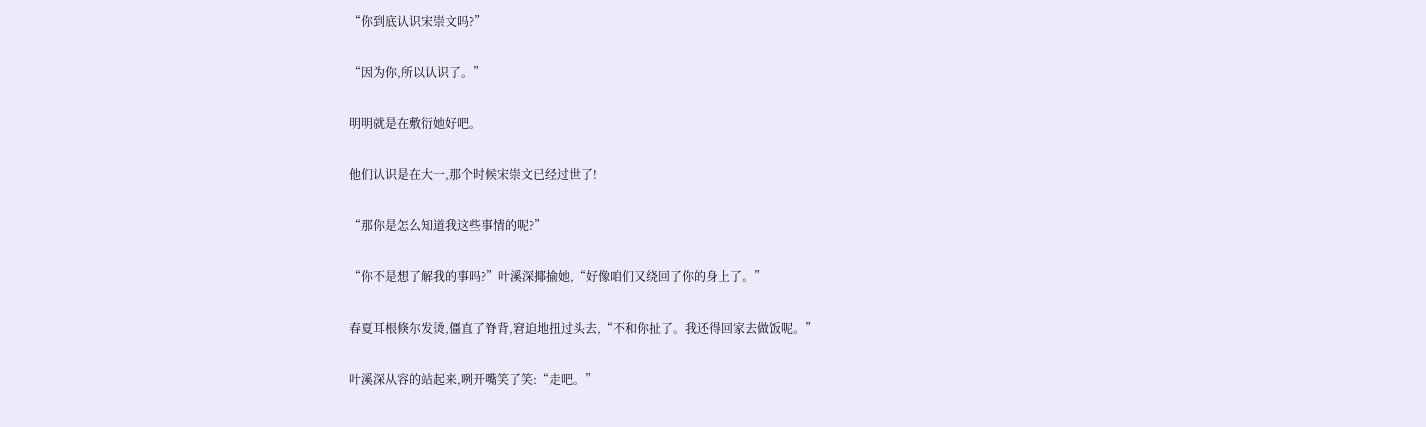“你到底认识宋崇文吗?”

“因为你,所以认识了。”

明明就是在敷衍她好吧。

他们认识是在大一,那个时候宋崇文已经过世了!

“那你是怎么知道我这些事情的呢?”

“你不是想了解我的事吗?”叶溪深揶揄她,“好像咱们又绕回了你的身上了。”

春夏耳根倏尔发烫,僵直了脊背,窘迫地扭过头去,“不和你扯了。我还得回家去做饭呢。”

叶溪深从容的站起来,咧开嘴笑了笑:“走吧。”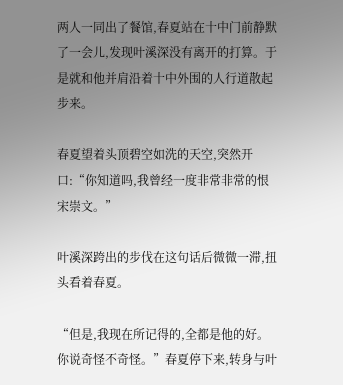两人一同出了餐馆,春夏站在十中门前静默了一会儿,发现叶溪深没有离开的打算。于是就和他并肩沿着十中外围的人行道散起步来。

春夏望着头顶碧空如洗的天空,突然开口:“你知道吗,我曾经一度非常非常的恨宋崇文。”

叶溪深跨出的步伐在这句话后微微一滞,扭头看着春夏。

“但是,我现在所记得的,全都是他的好。你说奇怪不奇怪。”春夏停下来,转身与叶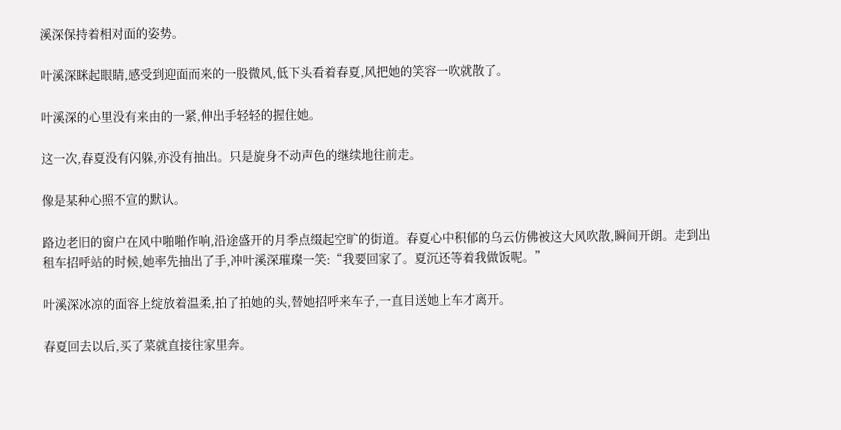溪深保持着相对面的姿势。

叶溪深眯起眼睛,感受到迎面而来的一股微风,低下头看着春夏,风把她的笑容一吹就散了。

叶溪深的心里没有来由的一紧,伸出手轻轻的握住她。

这一次,春夏没有闪躲,亦没有抽出。只是旋身不动声色的继续地往前走。

像是某种心照不宣的默认。

路边老旧的窗户在风中啪啪作响,沿途盛开的月季点缀起空旷的街道。春夏心中积郁的乌云仿佛被这大风吹散,瞬间开朗。走到出租车招呼站的时候,她率先抽出了手,冲叶溪深璀璨一笑:“我要回家了。夏沉还等着我做饭呢。”

叶溪深冰凉的面容上绽放着温柔,拍了拍她的头,替她招呼来车子,一直目送她上车才离开。

春夏回去以后,买了菜就直接往家里奔。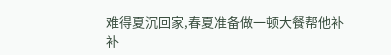难得夏沉回家,春夏准备做一顿大餐帮他补补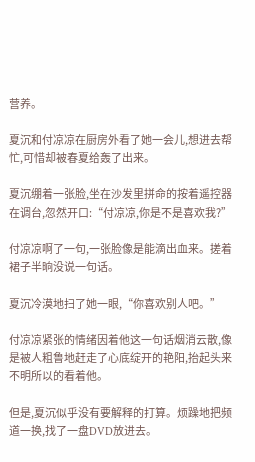营养。

夏沉和付凉凉在厨房外看了她一会儿,想进去帮忙,可惜却被春夏给轰了出来。

夏沉绷着一张脸,坐在沙发里拼命的按着遥控器在调台,忽然开口:“付凉凉,你是不是喜欢我?”

付凉凉啊了一句,一张脸像是能滴出血来。搓着裙子半晌没说一句话。

夏沉冷漠地扫了她一眼,“你喜欢别人吧。”

付凉凉紧张的情绪因着他这一句话烟消云散,像是被人粗鲁地赶走了心底绽开的艳阳,抬起头来不明所以的看着他。

但是,夏沉似乎没有要解释的打算。烦躁地把频道一换,找了一盘DVD放进去。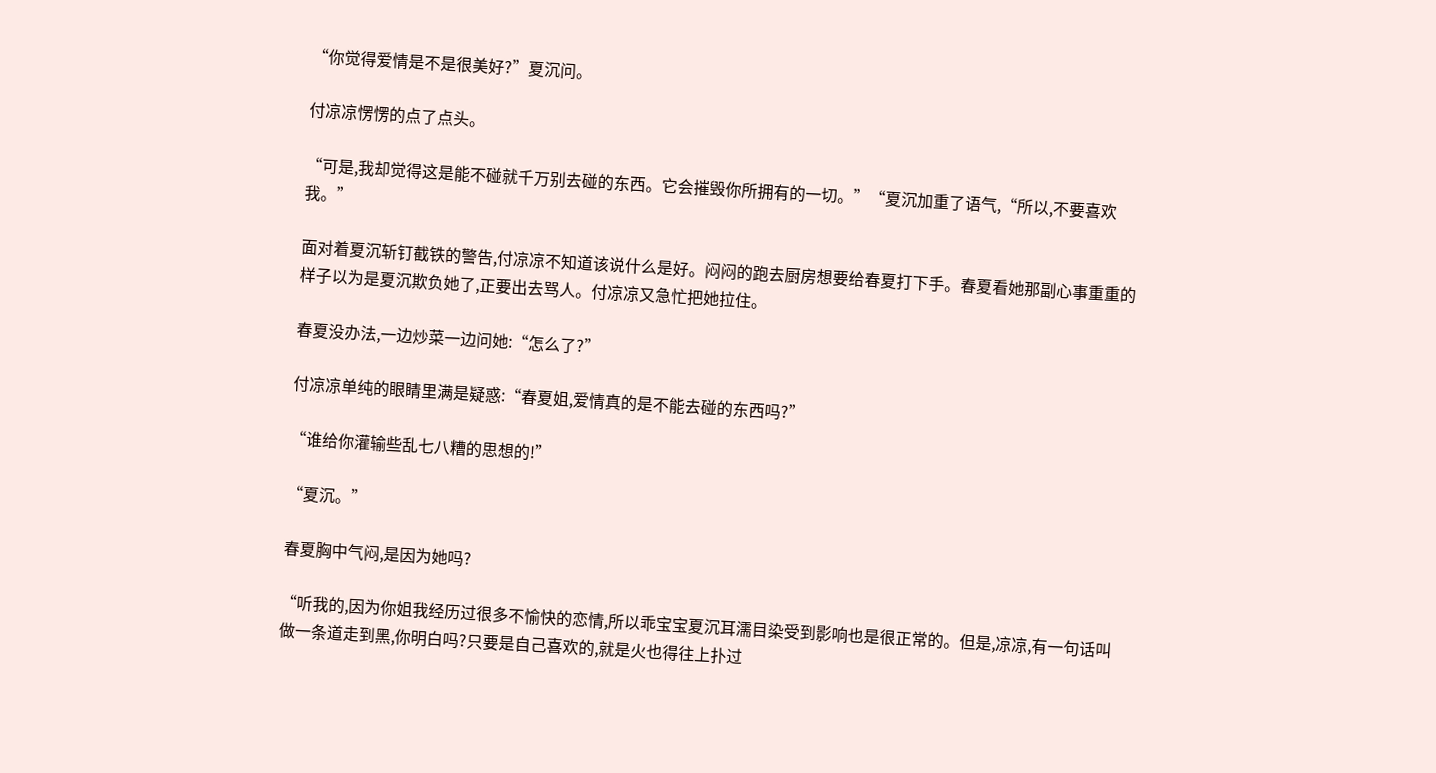“你觉得爱情是不是很美好?”夏沉问。

付凉凉愣愣的点了点头。

“可是,我却觉得这是能不碰就千万别去碰的东西。它会摧毁你所拥有的一切。”“夏沉加重了语气,“所以,不要喜欢我。”

面对着夏沉斩钉截铁的警告,付凉凉不知道该说什么是好。闷闷的跑去厨房想要给春夏打下手。春夏看她那副心事重重的样子以为是夏沉欺负她了,正要出去骂人。付凉凉又急忙把她拉住。

春夏没办法,一边炒菜一边问她:“怎么了?”

付凉凉单纯的眼睛里满是疑惑:“春夏姐,爱情真的是不能去碰的东西吗?”

“谁给你灌输些乱七八糟的思想的!”

“夏沉。”

春夏胸中气闷,是因为她吗?

“听我的,因为你姐我经历过很多不愉快的恋情,所以乖宝宝夏沉耳濡目染受到影响也是很正常的。但是,凉凉,有一句话叫做一条道走到黑,你明白吗?只要是自己喜欢的,就是火也得往上扑过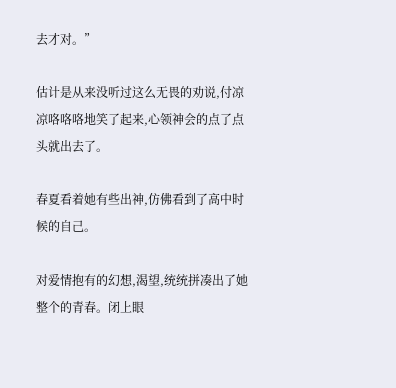去才对。”

估计是从来没听过这么无畏的劝说,付凉凉咯咯咯地笑了起来,心领神会的点了点头就出去了。

春夏看着她有些出神,仿佛看到了高中时候的自己。

对爱情抱有的幻想,渴望,统统拼凑出了她整个的青春。闭上眼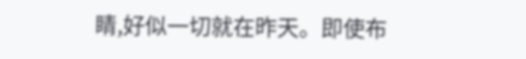睛,好似一切就在昨天。即使布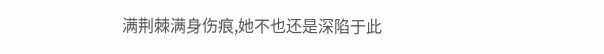满荆棘满身伤痕,她不也还是深陷于此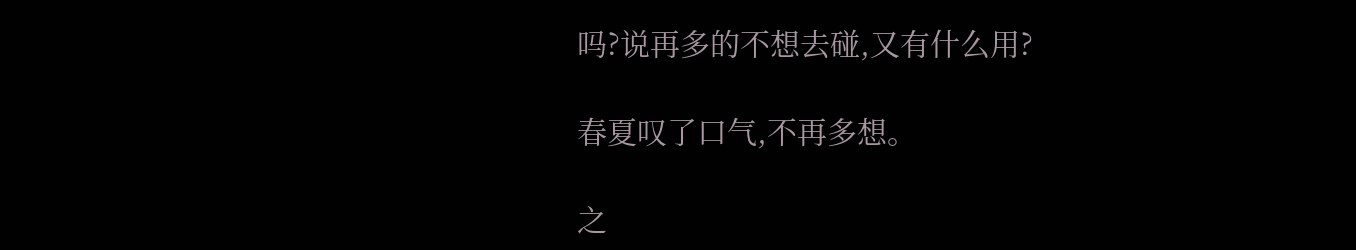吗?说再多的不想去碰,又有什么用?

春夏叹了口气,不再多想。

之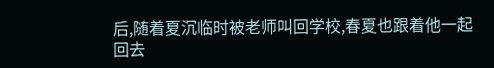后,随着夏沉临时被老师叫回学校,春夏也跟着他一起回去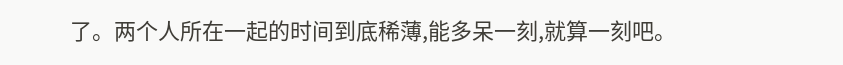了。两个人所在一起的时间到底稀薄,能多呆一刻,就算一刻吧。